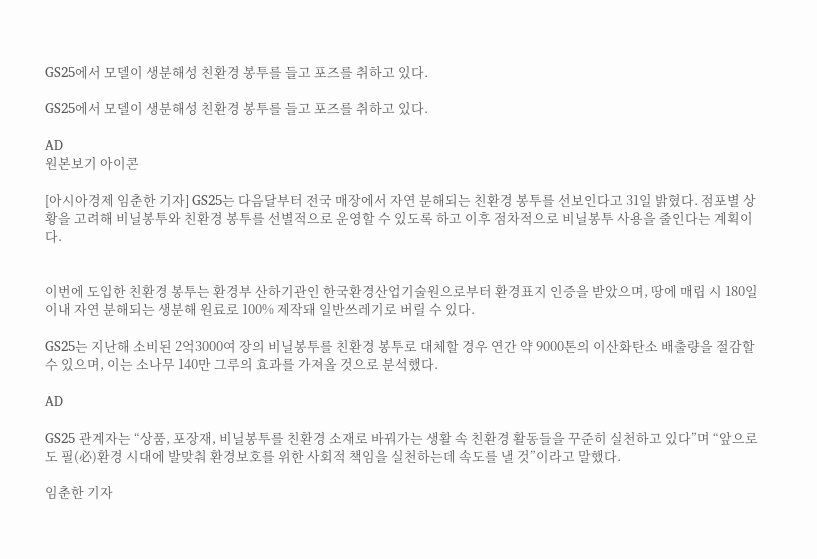GS25에서 모델이 생분해성 친환경 봉투를 들고 포즈를 취하고 있다.

GS25에서 모델이 생분해성 친환경 봉투를 들고 포즈를 취하고 있다.

AD
원본보기 아이콘

[아시아경제 임춘한 기자] GS25는 다음달부터 전국 매장에서 자연 분해되는 친환경 봉투를 선보인다고 31일 밝혔다. 점포별 상황을 고려해 비닐봉투와 친환경 봉투를 선별적으로 운영할 수 있도록 하고 이후 점차적으로 비닐봉투 사용을 줄인다는 계획이다.


이번에 도입한 친환경 봉투는 환경부 산하기관인 한국환경산업기술원으로부터 환경표지 인증을 받았으며, 땅에 매립 시 180일 이내 자연 분해되는 생분해 원료로 100% 제작돼 일반쓰레기로 버릴 수 있다.

GS25는 지난해 소비된 2억3000여 장의 비닐봉투를 친환경 봉투로 대체할 경우 연간 약 9000톤의 이산화탄소 배출량을 절감할 수 있으며, 이는 소나무 140만 그루의 효과를 가져올 것으로 분석했다.

AD

GS25 관계자는 “상품, 포장재, 비닐봉투를 친환경 소재로 바꿔가는 생활 속 친환경 활동들을 꾸준히 실천하고 있다”며 “앞으로도 필(必)환경 시대에 발맞춰 환경보호를 위한 사회적 책임을 실천하는데 속도를 낼 것”이라고 말했다.

임춘한 기자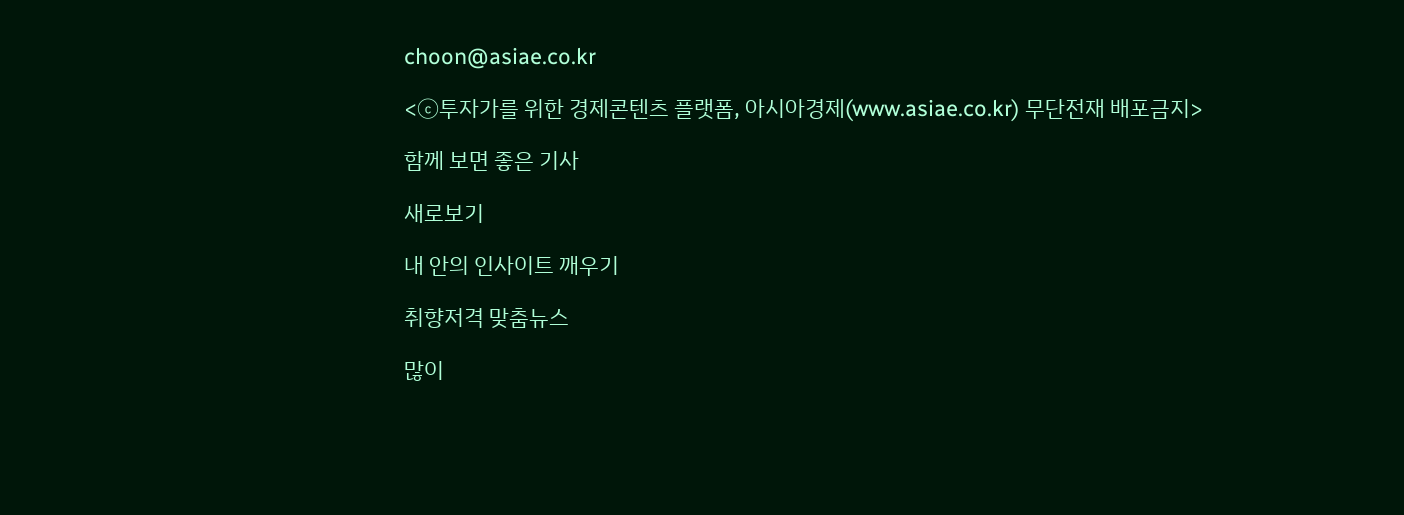choon@asiae.co.kr

<ⓒ투자가를 위한 경제콘텐츠 플랫폼, 아시아경제(www.asiae.co.kr) 무단전재 배포금지>

함께 보면 좋은 기사

새로보기

내 안의 인사이트 깨우기

취향저격 맞춤뉴스

많이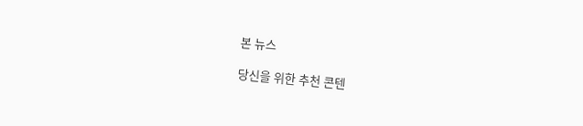본 뉴스

당신을 위한 추천 콘텐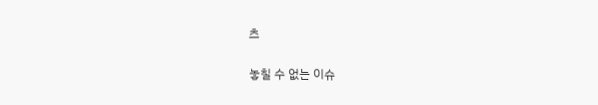츠

놓칠 수 없는 이슈